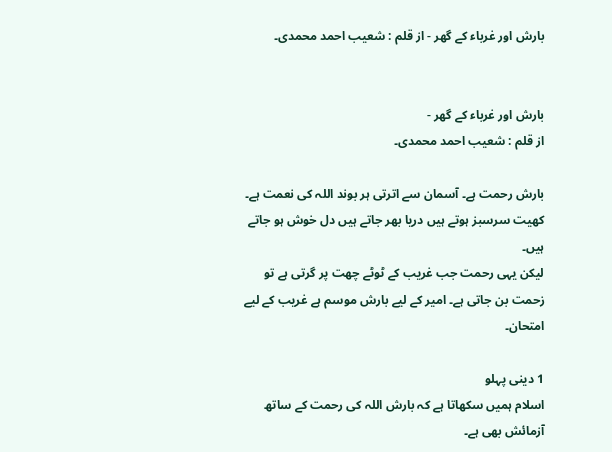بارش اور غرباء کے گھر - از قلم : شعیب احمد محمدی۔


بارش اور غرباء کے گھر -
از قلم : شعیب احمد محمدی۔

بارش رحمت ہے۔ آسمان سے اترتی ہر بوند اللہ کی نعمت ہے۔ کھیت سرسبز ہوتے ہیں دریا بھر جاتے ہیں دل خوش ہو جاتے ہیں۔
لیکن یہی رحمت جب غریب کے ٹوٹے چھت پر گرتی ہے تو زحمت بن جاتی ہے۔ امیر کے لیے بارش موسم ہے غریب کے لیے امتحان۔

1 دینی پہلو
اسلام ہمیں سکھاتا ہے کہ بارش اللہ کی رحمت کے ساتھ آزمائش بھی ہے۔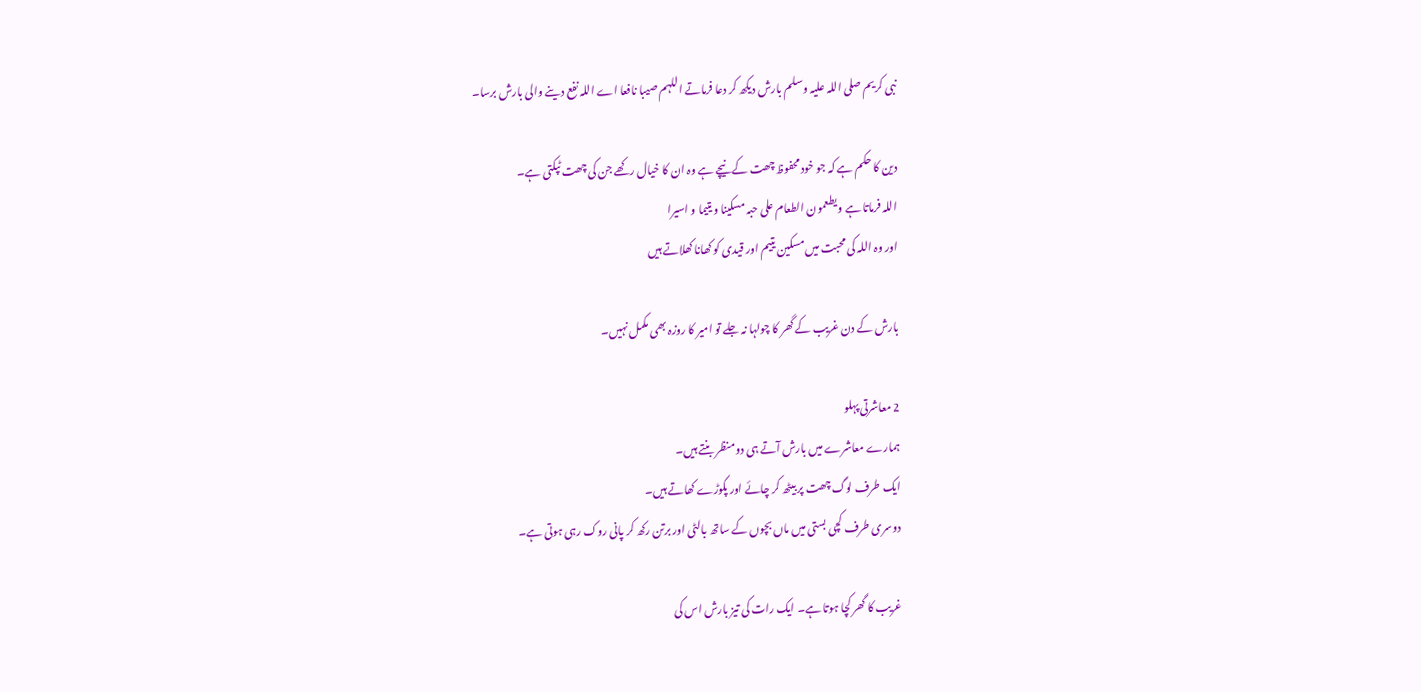نبی کریم صلی اللہ علیہ وسلم بارش دیکھ کر دعا فرماتے اللہم صیبا نافعا اے اللہ نفع دینے والی بارش برسا۔

دین کا حکم ہے کہ جو خود محفوظ چھت کے نیچے ہے وہ ان کا خیال رکھے جن کی چھت ٹپکتی ہے۔
اللہ فرماتا ہے ویطعمون الطعام علی حبہ مسکینا و یتیما و اسیرا
اور وہ اللہ کی محبت میں مسکین یتیم اور قیدی کو کھانا کھلاتے ہیں

بارش کے دن غریب کے گھر کا چولہا نہ جلے تو امیر کا روزہ بھی مکمل نہیں۔

2 معاشرتی پہلو
ہمارے معاشرے میں بارش آتے ہی دو منظر بنتے ہیں۔
ایک طرف لوگ چھت پر بیٹھ کر چائے اور پکوڑے کھاتے ہیں۔
دوسری طرف کچی بستی میں ماں بچوں کے ساتھ بالٹی اور برتن رکھ کر پانی روک رہی ہوتی ہے۔

غریب کا گھر کچا ہوتا ہے۔ ایک رات کی تیز بارش اس کی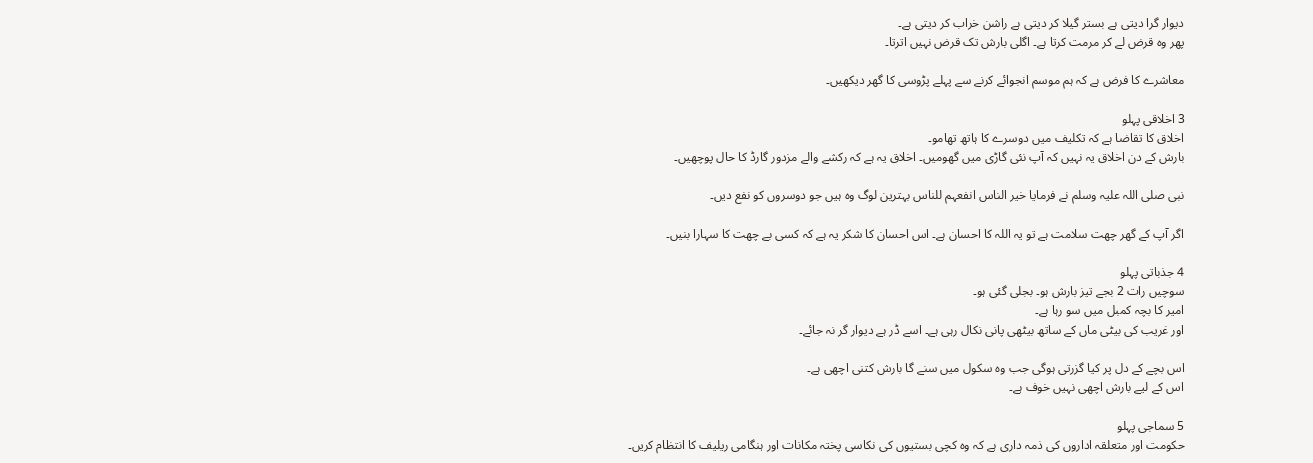دیوار گرا دیتی ہے بستر گیلا کر دیتی ہے راشن خراب کر دیتی ہے۔
پھر وہ قرض لے کر مرمت کرتا ہے۔ اگلی بارش تک قرض نہیں اترتا۔

معاشرے کا فرض ہے کہ ہم موسم انجوائے کرنے سے پہلے پڑوسی کا گھر دیکھیں۔

3 اخلاقی پہلو
اخلاق کا تقاضا ہے کہ تکلیف میں دوسرے کا ہاتھ تھامو۔
بارش کے دن اخلاق یہ نہیں کہ آپ نئی گاڑی میں گھومیں۔ اخلاق یہ ہے کہ رکشے والے مزدور گارڈ کا حال پوچھیں۔

نبی صلی اللہ علیہ وسلم نے فرمایا خیر الناس انفعہم للناس بہترین لوگ وہ ہیں جو دوسروں کو نفع دیں۔

اگر آپ کے گھر چھت سلامت ہے تو یہ اللہ کا احسان ہے۔ اس احسان کا شکر یہ ہے کہ کسی بے چھت کا سہارا بنیں۔

4 جذباتی پہلو
سوچیں رات 2 بجے تیز بارش ہو۔ بجلی گئی ہو۔
امیر کا بچہ کمبل میں سو رہا ہے۔
اور غریب کی بیٹی ماں کے ساتھ بیٹھی پانی نکال رہی ہے۔ اسے ڈر ہے دیوار گر نہ جائے۔

اس بچے کے دل پر کیا گزرتی ہوگی جب وہ سکول میں سنے گا بارش کتنی اچھی ہے۔
اس کے لیے بارش اچھی نہیں خوف ہے۔

5 سماجی پہلو
حکومت اور متعلقہ اداروں کی ذمہ داری ہے کہ وہ کچی بستیوں کی نکاسی پختہ مکانات اور ہنگامی ریلیف کا انتظام کریں۔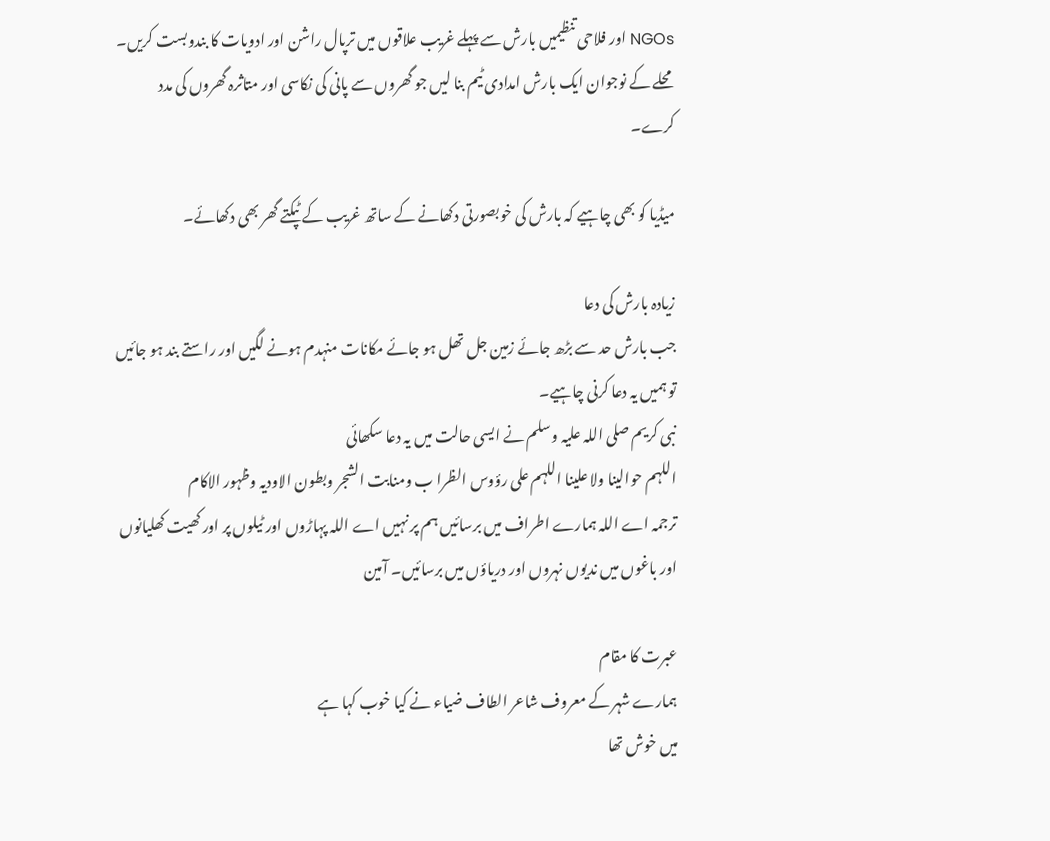NGOs اور فلاحی تنظیمیں بارش سے پہلے غریب علاقوں میں ترپال راشن اور ادویات کا بندوبست کریں۔
محلے کے نوجوان ایک بارش امدادی ٹیم بنا لیں جو گھروں سے پانی کی نکاسی اور متاثرہ گھروں کی مدد کرے۔

میڈیا کو بھی چاہیے کہ بارش کی خوبصورتی دکھانے کے ساتھ غریب کے ٹپکتے گھر بھی دکھائے۔

زیادہ بارش کی دعا
جب بارش حد سے بڑھ جائے زمین جل تھل ہو جائے مکانات منہدم ہونے لگیں اور راستے بند ہو جائیں تو ہمیں یہ دعا کرنی چاہیے۔
نبی کریم صلی اللہ علیہ وسلم نے ایسی حالت میں یہ دعا سکھائی
اللہم حوالینا ولا علینا اللہم علی رؤوس الظرا ب ومنابت الشجر وبطون الاودیہ وظہور الاکام
ترجمہ اے اللہ ہمارے اطراف میں برسائیں ہم پر نہیں اے اللہ پہاڑوں اور ٹیلوں پر اور کھیت کھلیانوں اور باغوں میں ندیوں نہروں اور دریاؤں میں برسائیں۔ آمین

عبرت کا مقام
ہمارے شہر کے معروف شاعر الطاف ضیاء نے کیا خوب کہا ہے
میں خوش تھا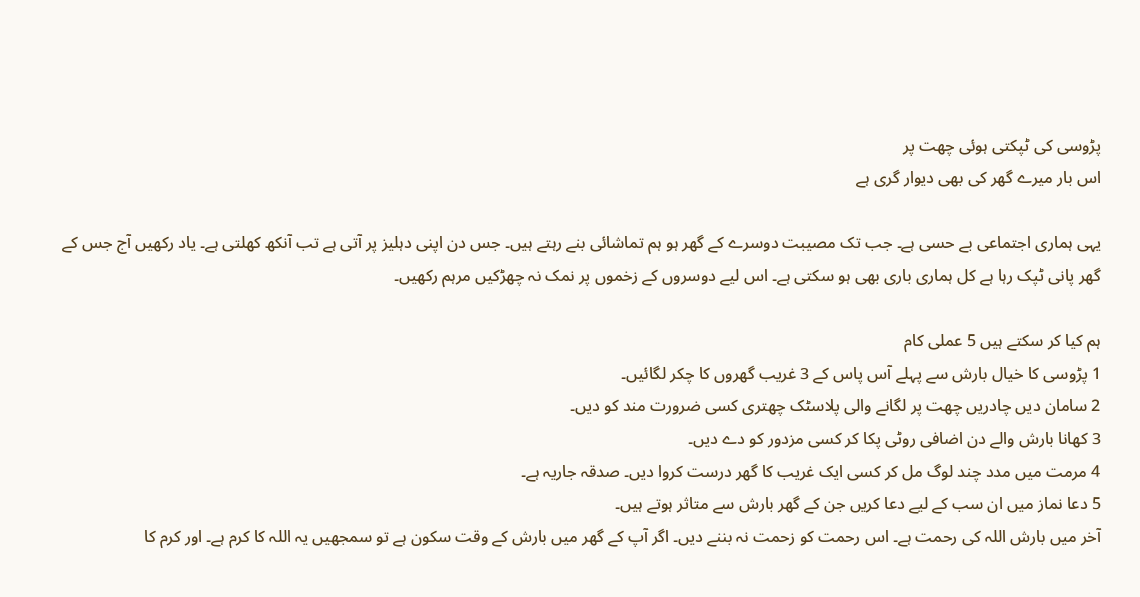پڑوسی کی ٹپکتی ہوئی چھت پر
اس بار میرے گھر کی بھی دیوار گری ہے

یہی ہماری اجتماعی بے حسی ہے۔ جب تک مصیبت دوسرے کے گھر ہو ہم تماشائی بنے رہتے ہیں۔ جس دن اپنی دہلیز پر آتی ہے تب آنکھ کھلتی ہے۔ یاد رکھیں آج جس کے گھر پانی ٹپک رہا ہے کل ہماری باری بھی ہو سکتی ہے۔ اس لیے دوسروں کے زخموں پر نمک نہ چھڑکیں مرہم رکھیں۔

ہم کیا کر سکتے ہیں 5 عملی کام
1 پڑوسی کا خیال بارش سے پہلے آس پاس کے 3 غریب گھروں کا چکر لگائیں۔
2 سامان دیں چادریں چھت پر لگانے والی پلاسٹک چھتری کسی ضرورت مند کو دیں۔
3 کھانا بارش والے دن اضافی روٹی پکا کر کسی مزدور کو دے دیں۔
4 مرمت میں مدد چند لوگ مل کر کسی ایک غریب کا گھر درست کروا دیں۔ صدقہ جاریہ ہے۔
5 دعا نماز میں ان سب کے لیے دعا کریں جن کے گھر بارش سے متاثر ہوتے ہیں۔
آخر میں بارش اللہ کی رحمت ہے۔ اس رحمت کو زحمت نہ بننے دیں۔ اگر آپ کے گھر میں بارش کے وقت سکون ہے تو سمجھیں یہ اللہ کا کرم ہے۔ اور کرم کا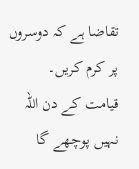تقاضا ہے کہ دوسروں پر کرم کریں۔
قیامت کے دن اللہ نہیں پوچھے گا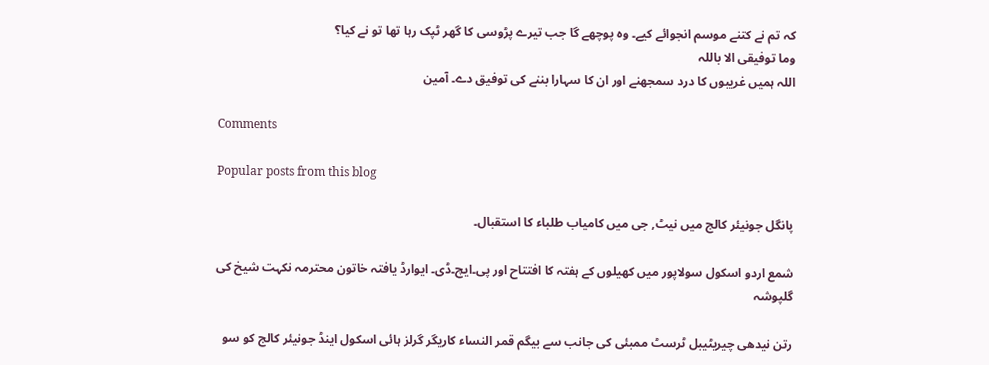کہ تم نے کتنے موسم انجوائے کیے۔ وہ پوچھے گا جب تیرے پڑوسی کا گھر ٹپک رہا تھا تو نے کیا؟
وما توفیقی الا باللہ
اللہ ہمیں غریبوں کا درد سمجھنے اور ان کا سہارا بننے کی توفیق دے۔ آمین

Comments

Popular posts from this blog

پانگل جونیئر کالج میں نیٹ, جی میں کامیاب طلباء کا استقبال۔

شمع اردو اسکول سولاپور میں کھیلوں کے ہفتہ کا افتتاح اور پی۔ایچ۔ڈی۔ ایوارڈ یافتہ خاتون محترمہ نکہت شیخ کی گلپوشہ

رتن نیدھی چیریٹیبل ٹرسٹ ممبئی کی جانب سے بیگم قمر النساء کاریگر گرلز ہائی اسکول اینڈ جونیئر کالج کو سو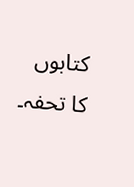کتابوں کا تحفہ۔